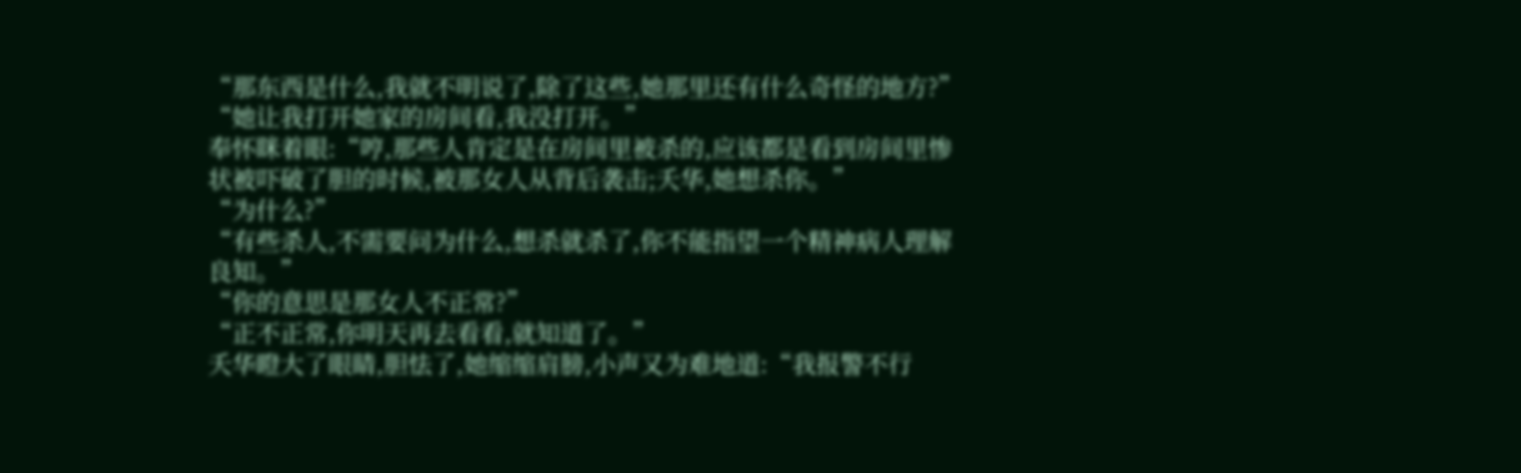“那东西是什么,我就不明说了,除了这些,她那里还有什么奇怪的地方?”
“她让我打开她家的房间看,我没打开。”
奉怀眯着眼:“哼,那些人肯定是在房间里被杀的,应该都是看到房间里惨状被吓破了胆的时候,被那女人从背后袭击;夭华,她想杀你。”
“为什么?”
“有些杀人,不需要问为什么,想杀就杀了,你不能指望一个精神病人理解良知。”
“你的意思是那女人不正常?”
“正不正常,你明天再去看看,就知道了。”
夭华瞪大了眼睛,胆怯了,她缩缩肩膀,小声又为难地道:“我报警不行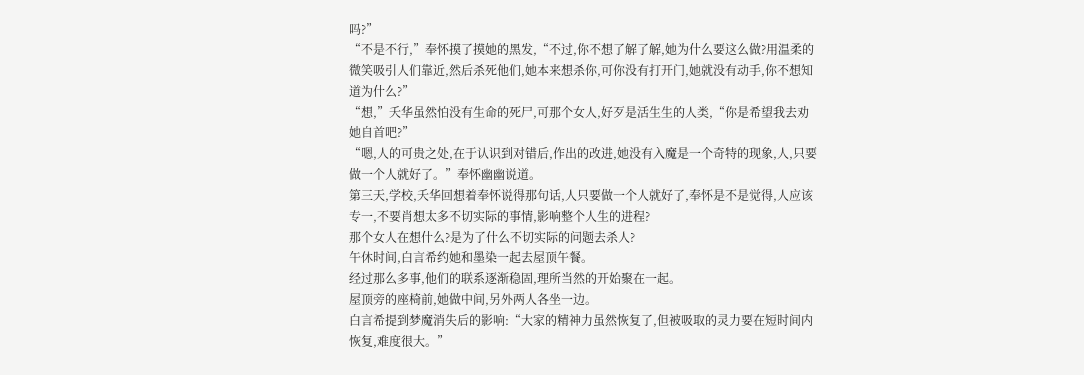吗?”
“不是不行,”奉怀摸了摸她的黑发,“不过,你不想了解了解,她为什么要这么做?用温柔的微笑吸引人们靠近,然后杀死他们,她本来想杀你,可你没有打开门,她就没有动手,你不想知道为什么?”
“想,”夭华虽然怕没有生命的死尸,可那个女人,好歹是活生生的人类,“你是希望我去劝她自首吧?”
“嗯,人的可贵之处,在于认识到对错后,作出的改进,她没有入魔是一个奇特的现象,人,只要做一个人就好了。”奉怀幽幽说道。
第三天,学校,夭华回想着奉怀说得那句话,人只要做一个人就好了,奉怀是不是觉得,人应该专一,不要肖想太多不切实际的事情,影响整个人生的进程?
那个女人在想什么?是为了什么不切实际的问题去杀人?
午休时间,白言希约她和墨染一起去屋顶午餐。
经过那么多事,他们的联系逐渐稳固,理所当然的开始聚在一起。
屋顶旁的座椅前,她做中间,另外两人各坐一边。
白言希提到梦魔消失后的影响:“大家的精神力虽然恢复了,但被吸取的灵力要在短时间内恢复,难度很大。”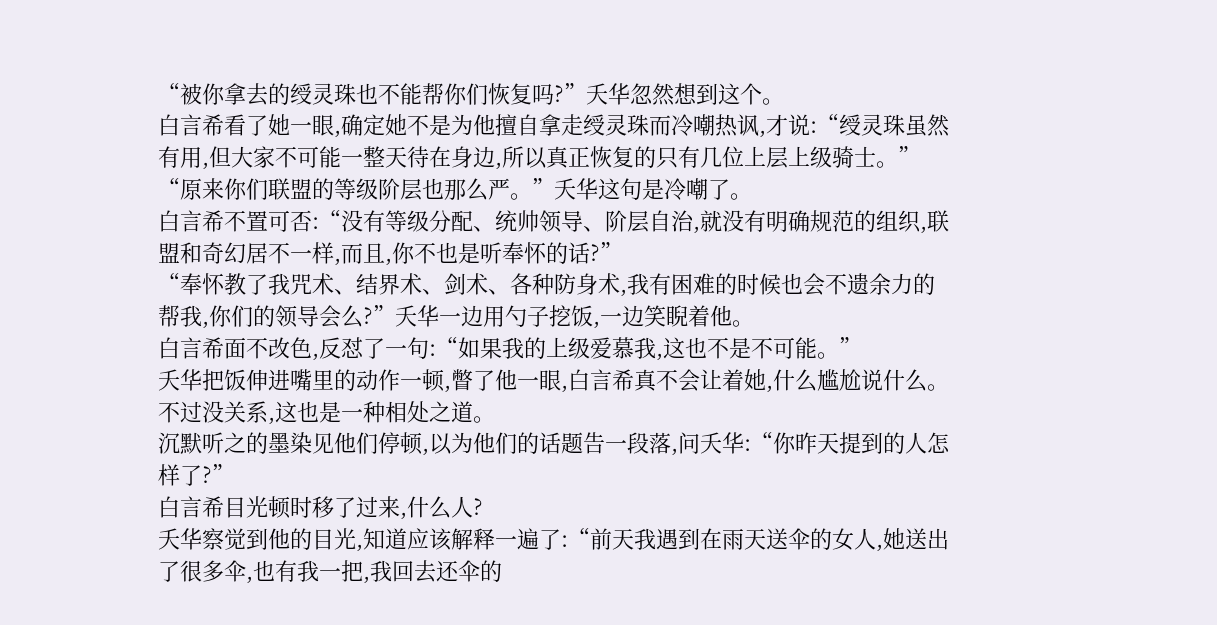“被你拿去的绶灵珠也不能帮你们恢复吗?”夭华忽然想到这个。
白言希看了她一眼,确定她不是为他擅自拿走绶灵珠而冷嘲热讽,才说:“绶灵珠虽然有用,但大家不可能一整天待在身边,所以真正恢复的只有几位上层上级骑士。”
“原来你们联盟的等级阶层也那么严。”夭华这句是冷嘲了。
白言希不置可否:“没有等级分配、统帅领导、阶层自治,就没有明确规范的组织,联盟和奇幻居不一样,而且,你不也是听奉怀的话?”
“奉怀教了我咒术、结界术、剑术、各种防身术,我有困难的时候也会不遗余力的帮我,你们的领导会么?”夭华一边用勺子挖饭,一边笑睨着他。
白言希面不改色,反怼了一句:“如果我的上级爱慕我,这也不是不可能。”
夭华把饭伸进嘴里的动作一顿,瞥了他一眼,白言希真不会让着她,什么尴尬说什么。不过没关系,这也是一种相处之道。
沉默听之的墨染见他们停顿,以为他们的话题告一段落,问夭华:“你昨天提到的人怎样了?”
白言希目光顿时移了过来,什么人?
夭华察觉到他的目光,知道应该解释一遍了:“前天我遇到在雨天送伞的女人,她送出了很多伞,也有我一把,我回去还伞的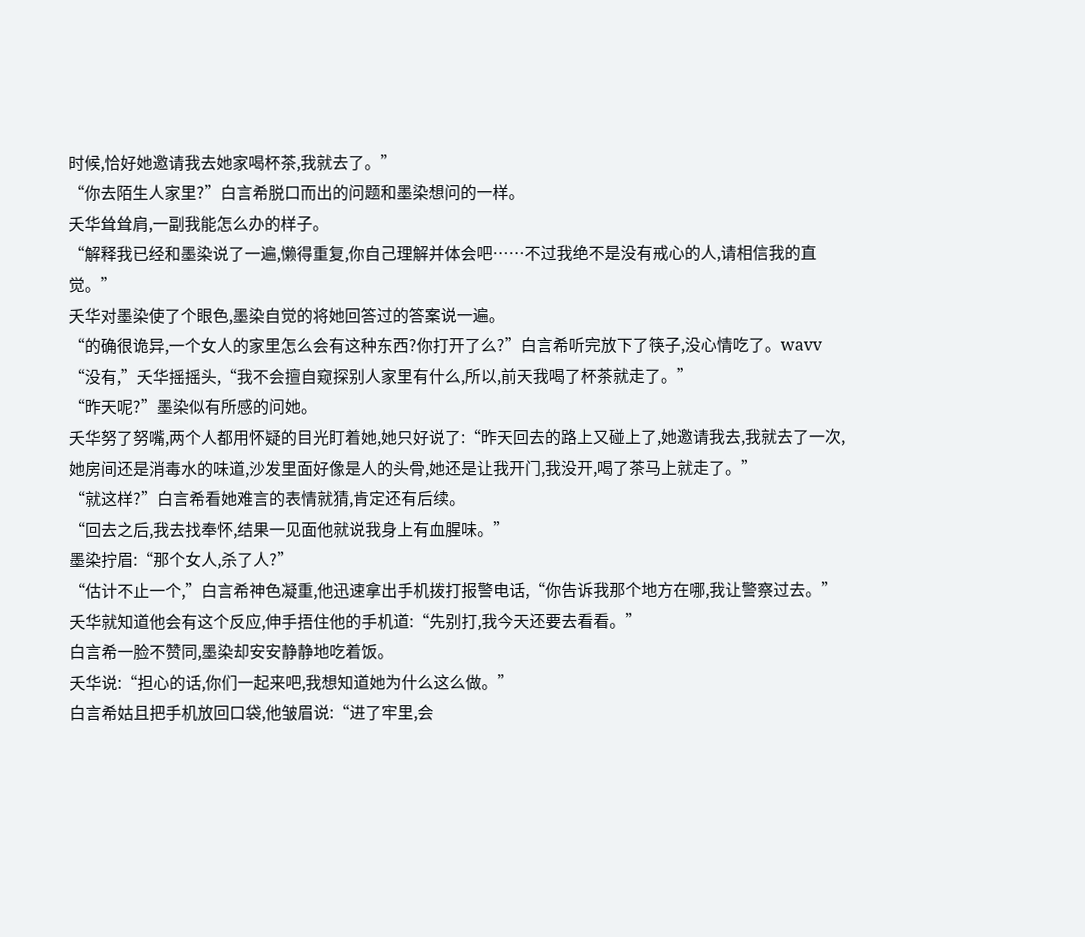时候,恰好她邀请我去她家喝杯茶,我就去了。”
“你去陌生人家里?”白言希脱口而出的问题和墨染想问的一样。
夭华耸耸肩,一副我能怎么办的样子。
“解释我已经和墨染说了一遍,懒得重复,你自己理解并体会吧……不过我绝不是没有戒心的人,请相信我的直觉。”
夭华对墨染使了个眼色,墨染自觉的将她回答过的答案说一遍。
“的确很诡异,一个女人的家里怎么会有这种东西?你打开了么?”白言希听完放下了筷子,没心情吃了。wavv
“没有,”夭华摇摇头,“我不会擅自窥探别人家里有什么,所以,前天我喝了杯茶就走了。”
“昨天呢?”墨染似有所感的问她。
夭华努了努嘴,两个人都用怀疑的目光盯着她,她只好说了:“昨天回去的路上又碰上了,她邀请我去,我就去了一次,她房间还是消毒水的味道,沙发里面好像是人的头骨,她还是让我开门,我没开,喝了茶马上就走了。”
“就这样?”白言希看她难言的表情就猜,肯定还有后续。
“回去之后,我去找奉怀,结果一见面他就说我身上有血腥味。”
墨染拧眉:“那个女人,杀了人?”
“估计不止一个,”白言希神色凝重,他迅速拿出手机拨打报警电话,“你告诉我那个地方在哪,我让警察过去。”
夭华就知道他会有这个反应,伸手捂住他的手机道:“先别打,我今天还要去看看。”
白言希一脸不赞同,墨染却安安静静地吃着饭。
夭华说:“担心的话,你们一起来吧,我想知道她为什么这么做。”
白言希姑且把手机放回口袋,他皱眉说:“进了牢里,会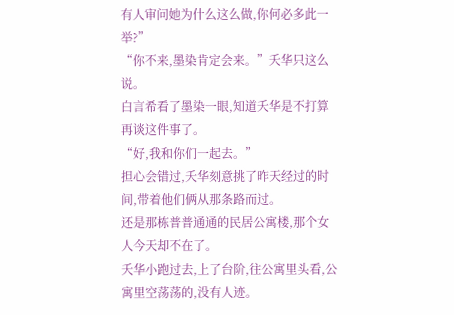有人审问她为什么这么做,你何必多此一举?”
“你不来,墨染肯定会来。”夭华只这么说。
白言希看了墨染一眼,知道夭华是不打算再谈这件事了。
“好,我和你们一起去。”
担心会错过,夭华刻意挑了昨天经过的时间,带着他们俩从那条路而过。
还是那栋普普通通的民居公寓楼,那个女人今天却不在了。
夭华小跑过去,上了台阶,往公寓里头看,公寓里空荡荡的,没有人迹。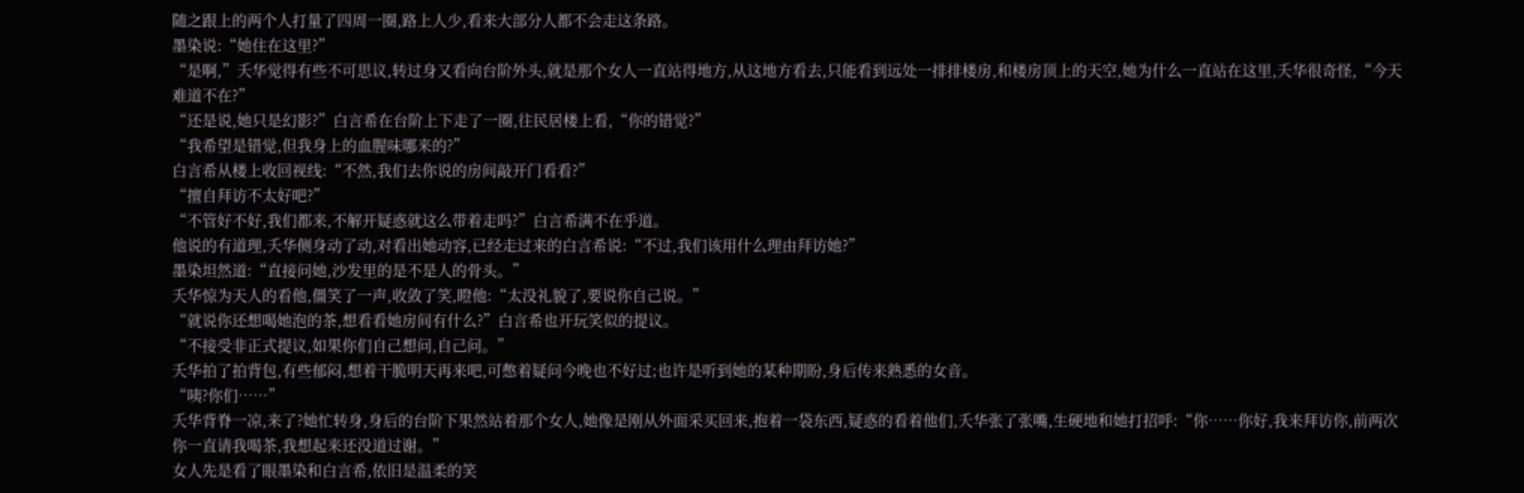随之跟上的两个人打量了四周一圈,路上人少,看来大部分人都不会走这条路。
墨染说:“她住在这里?”
“是啊,”夭华觉得有些不可思议,转过身又看向台阶外头,就是那个女人一直站得地方,从这地方看去,只能看到远处一排排楼房,和楼房顶上的天空,她为什么一直站在这里,夭华很奇怪,“今天难道不在?”
“还是说,她只是幻影?”白言希在台阶上下走了一圈,往民居楼上看,“你的错觉?”
“我希望是错觉,但我身上的血腥味哪来的?”
白言希从楼上收回视线:“不然,我们去你说的房间敲开门看看?”
“擅自拜访不太好吧?”
“不管好不好,我们都来,不解开疑惑就这么带着走吗?”白言希满不在乎道。
他说的有道理,夭华侧身动了动,对看出她动容,已经走过来的白言希说:“不过,我们该用什么理由拜访她?”
墨染坦然道:“直接问她,沙发里的是不是人的骨头。”
夭华惊为天人的看他,僵笑了一声,收敛了笑,瞪他:“太没礼貌了,要说你自己说。”
“就说你还想喝她泡的茶,想看看她房间有什么?”白言希也开玩笑似的提议。
“不接受非正式提议,如果你们自己想问,自己问。”
夭华拍了拍背包,有些郁闷,想着干脆明天再来吧,可憋着疑问今晚也不好过;也许是听到她的某种期盼,身后传来熟悉的女音。
“咦?你们……”
夭华背脊一凉,来了?她忙转身,身后的台阶下果然站着那个女人,她像是刚从外面采买回来,抱着一袋东西,疑惑的看着他们,夭华张了张嘴,生硬地和她打招呼:“你……你好,我来拜访你,前两次你一直请我喝茶,我想起来还没道过谢。”
女人先是看了眼墨染和白言希,依旧是温柔的笑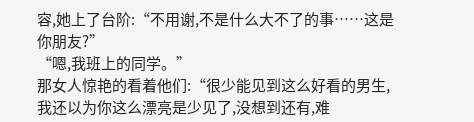容,她上了台阶:“不用谢,不是什么大不了的事……这是你朋友?”
“嗯,我班上的同学。”
那女人惊艳的看着他们:“很少能见到这么好看的男生,我还以为你这么漂亮是少见了,没想到还有,难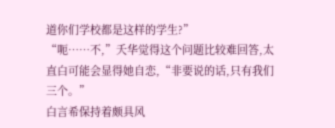道你们学校都是这样的学生?”
“呃……不,”夭华觉得这个问题比较难回答,太直白可能会显得她自恋,“非要说的话,只有我们三个。”
白言希保持着颇具风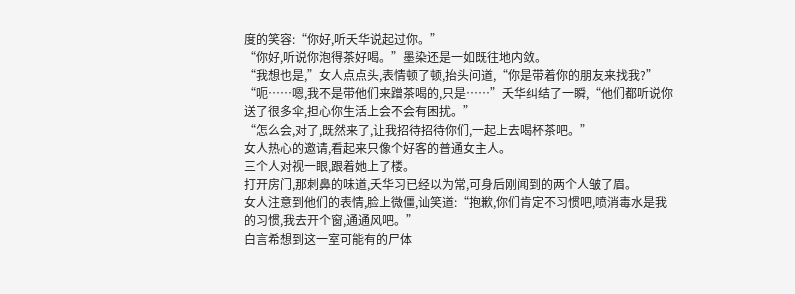度的笑容:“你好,听夭华说起过你。”
“你好,听说你泡得茶好喝。”墨染还是一如既往地内敛。
“我想也是,”女人点点头,表情顿了顿,抬头问道,“你是带着你的朋友来找我?”
“呃……嗯,我不是带他们来蹭茶喝的,只是……”夭华纠结了一瞬,“他们都听说你送了很多伞,担心你生活上会不会有困扰。”
“怎么会,对了,既然来了,让我招待招待你们,一起上去喝杯茶吧。”
女人热心的邀请,看起来只像个好客的普通女主人。
三个人对视一眼,跟着她上了楼。
打开房门,那刺鼻的味道,夭华习已经以为常,可身后刚闻到的两个人皱了眉。
女人注意到他们的表情,脸上微僵,讪笑道:“抱歉,你们肯定不习惯吧,喷消毒水是我的习惯,我去开个窗,通通风吧。”
白言希想到这一室可能有的尸体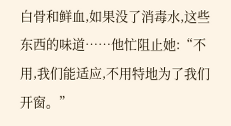白骨和鲜血,如果没了消毒水,这些东西的味道……他忙阻止她:“不用,我们能适应,不用特地为了我们开窗。”